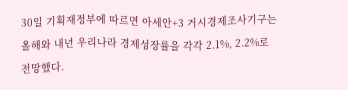30일 기획재정부에 따르면 아세안+3 거시경제조사기구는 올해와 내년 우리나라 경제성장률을 각각 2.1%, 2.2%로 전망했다.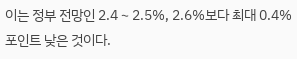이는 정부 전망인 2.4∼2.5%, 2.6%보다 최대 0.4%포인트 낮은 것이다.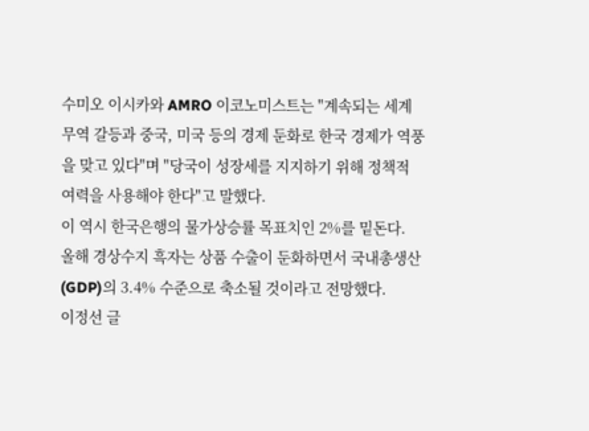수미오 이시카와 AMRO 이코노미스트는 "계속되는 세계 무역 갈등과 중국, 미국 등의 경제 둔화로 한국 경제가 역풍을 맞고 있다"며 "당국이 성장세를 지지하기 위해 정책적 여력을 사용해야 한다"고 말했다.
이 역시 한국은행의 물가상승률 목표치인 2%를 밑돈다.
올해 경상수지 흑자는 상품 수출이 둔화하면서 국내총생산(GDP)의 3.4% 수준으로 축소될 것이라고 전망했다.
이정선 글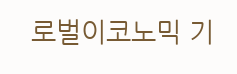로벌이코노믹 기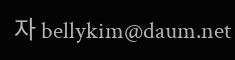자 bellykim@daum.net